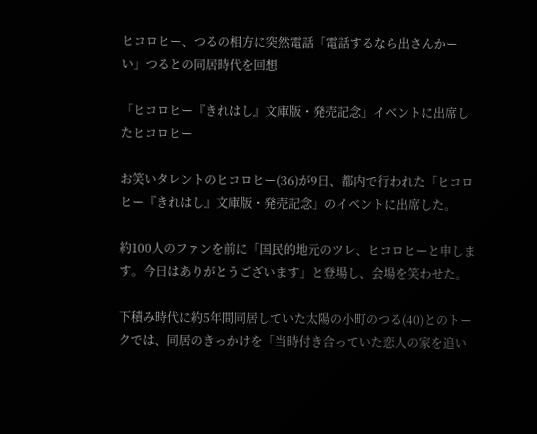ヒコロヒー、つるの相方に突然電話「電話するなら出さんかーい」つるとの同居時代を回想

「ヒコロヒー『きれはし』文庫版・発売記念」イベントに出席したヒコロヒー

お笑いタレントのヒコロヒー(36)が9日、都内で行われた「ヒコロヒー『きれはし』文庫版・発売記念」のイベントに出席した。

約100人のファンを前に「国民的地元のツレ、ヒコロヒーと申します。今日はありがとうございます」と登場し、会場を笑わせた。

下積み時代に約5年間同居していた太陽の小町のつる(40)とのトークでは、同居のきっかけを「当時付き合っていた恋人の家を追い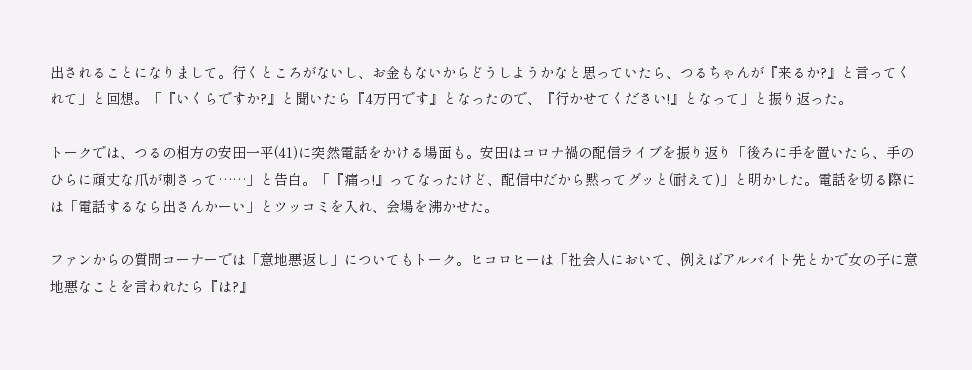出されることになりまして。行くところがないし、お金もないからどうしようかなと思っていたら、つるちゃんが『来るか?』と言ってくれて」と回想。「『いくらですか?』と聞いたら『4万円です』となったので、『行かせてください!』となって」と振り返った。

トークでは、つるの相方の安田一平(41)に突然電話をかける場面も。安田はコロナ禍の配信ライブを振り返り「後ろに手を置いたら、手のひらに頑丈な爪が刺さって……」と告白。「『痛っ!』ってなったけど、配信中だから黙ってグッと(耐えて)」と明かした。電話を切る際には「電話するなら出さんかーい」とツッコミを入れ、会場を沸かせた。

ファンからの質問コーナーでは「意地悪返し」についてもトーク。ヒコロヒーは「社会人において、例えばアルバイト先とかで女の子に意地悪なことを言われたら『は?』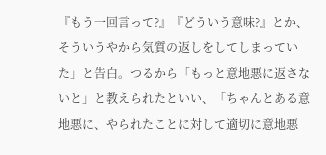『もう一回言って?』『どういう意味?』とか、そういうやから気質の返しをしてしまっていた」と告白。つるから「もっと意地悪に返さないと」と教えられたといい、「ちゃんとある意地悪に、やられたことに対して適切に意地悪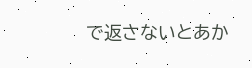で返さないとあか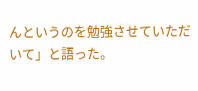んというのを勉強させていただいて」と語った。